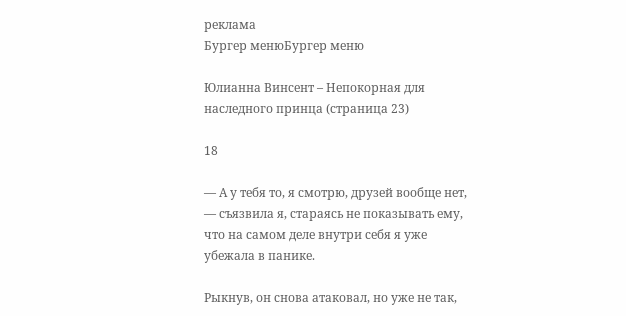реклама
Бургер менюБургер меню

Юлианна Винсент – Непокорная для наследного принца (страница 23)

18

— А у тебя то, я смотрю, друзей вообще нет, — съязвила я, стараясь не показывать ему, что на самом деле внутри себя я уже убежала в панике.

Рыкнув, он снова атаковал, но уже не так,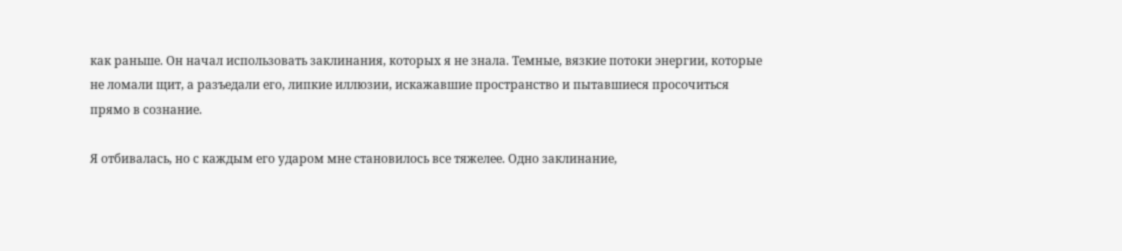как раньше. Он начал использовать заклинания, которых я не знала. Темные, вязкие потоки энергии, которые не ломали щит, а разъедали его, липкие иллюзии, искажавшие пространство и пытавшиеся просочиться прямо в сознание.

Я отбивалась, но с каждым его ударом мне становилось все тяжелее. Одно заклинание,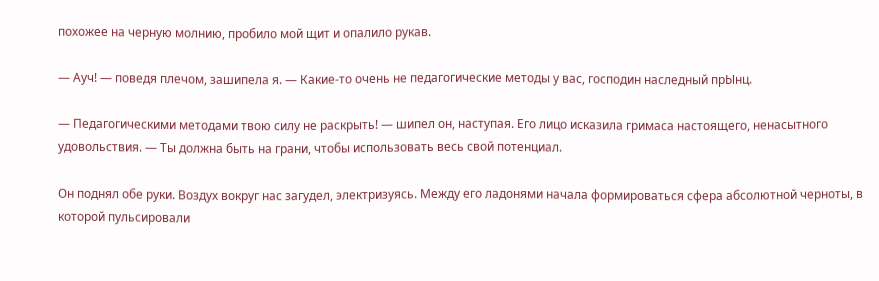похожее на черную молнию, пробило мой щит и опалило рукав.

— Ауч! — поведя плечом, зашипела я. — Какие-то очень не педагогические методы у вас, господин наследный прЫнц.

— Педагогическими методами твою силу не раскрыть! — шипел он, наступая. Его лицо исказила гримаса настоящего, ненасытного удовольствия. — Ты должна быть на грани, чтобы использовать весь свой потенциал.

Он поднял обе руки. Воздух вокруг нас загудел, электризуясь. Между его ладонями начала формироваться сфера абсолютной черноты, в которой пульсировали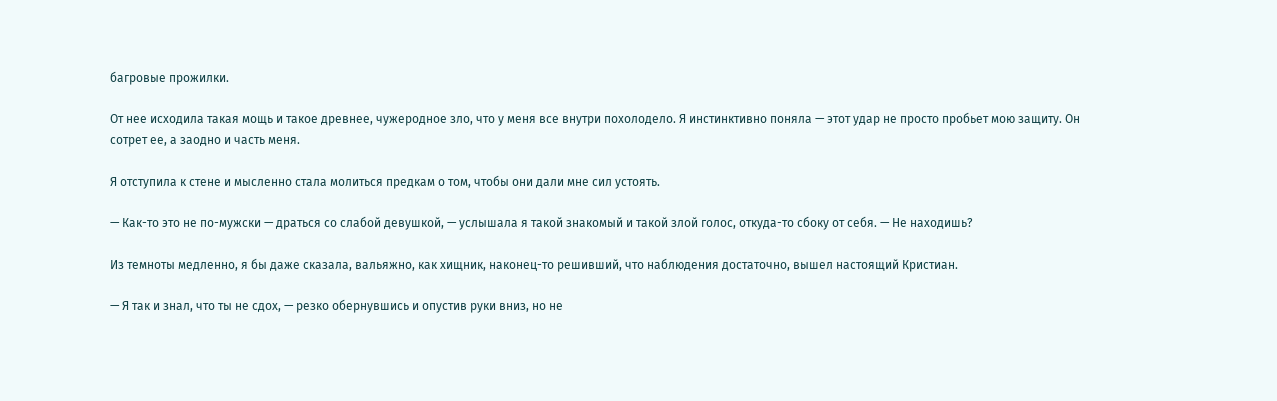багровые прожилки.

От нее исходила такая мощь и такое древнее, чужеродное зло, что у меня все внутри похолодело. Я инстинктивно поняла — этот удар не просто пробьет мою защиту. Он сотрет ее, а заодно и часть меня.

Я отступила к стене и мысленно стала молиться предкам о том, чтобы они дали мне сил устоять.

— Как-то это не по-мужски — драться со слабой девушкой, — услышала я такой знакомый и такой злой голос, откуда-то сбоку от себя. — Не находишь?

Из темноты медленно, я бы даже сказала, вальяжно, как хищник, наконец-то решивший, что наблюдения достаточно, вышел настоящий Кристиан.

— Я так и знал, что ты не сдох, — резко обернувшись и опустив руки вниз, но не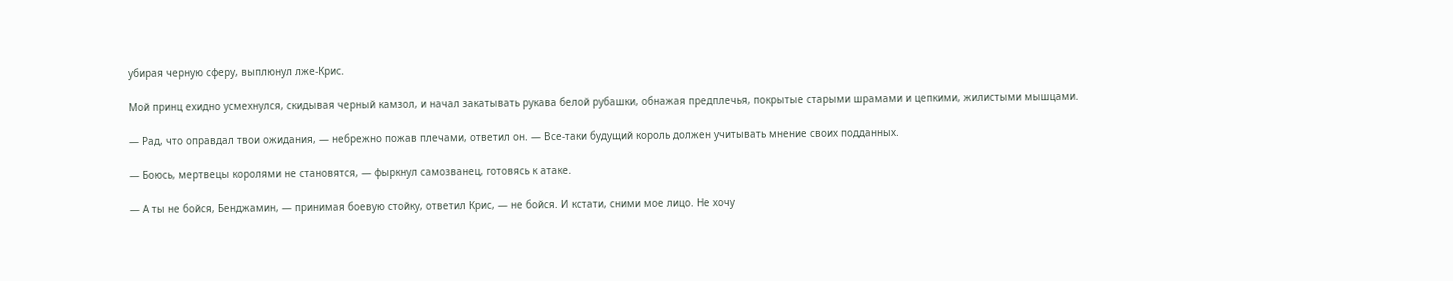убирая черную сферу, выплюнул лже-Крис.

Мой принц ехидно усмехнулся, скидывая черный камзол, и начал закатывать рукава белой рубашки, обнажая предплечья, покрытые старыми шрамами и цепкими, жилистыми мышцами.

— Рад, что оправдал твои ожидания, — небрежно пожав плечами, ответил он. — Все-таки будущий король должен учитывать мнение своих подданных.

— Боюсь, мертвецы королями не становятся, — фыркнул самозванец, готовясь к атаке.

— А ты не бойся, Бенджамин, — принимая боевую стойку, ответил Крис, — не бойся. И кстати, сними мое лицо. Не хочу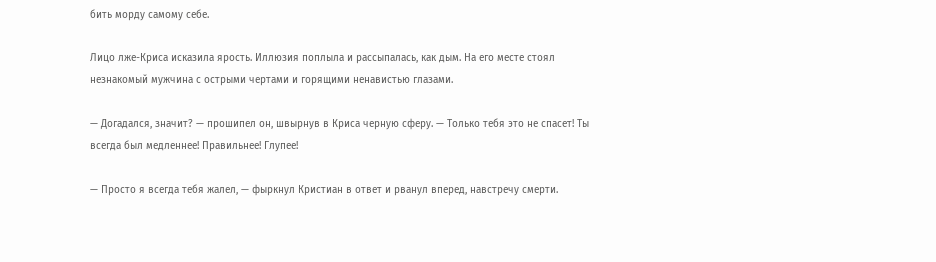бить морду самому себе.

Лицо лже-Криса исказила ярость. Иллюзия поплыла и рассыпалась, как дым. На его месте стоял незнакомый мужчина с острыми чертами и горящими ненавистью глазами.

— Догадался, значит? — прошипел он, швырнув в Криса черную сферу. — Только тебя это не спасет! Ты всегда был медленнее! Правильнее! Глупее!

— Просто я всегда тебя жалел, — фыркнул Кристиан в ответ и рванул вперед, навстречу смерти.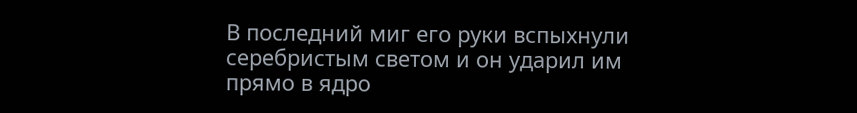В последний миг его руки вспыхнули серебристым светом и он ударил им прямо в ядро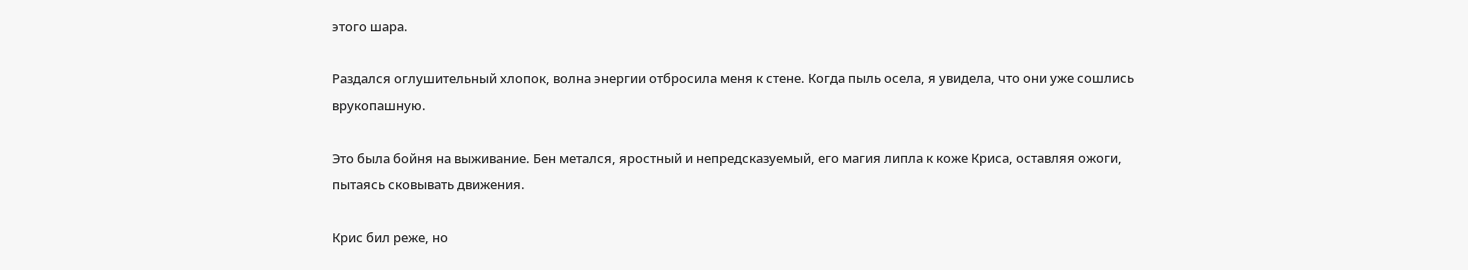этого шара.

Раздался оглушительный хлопок, волна энергии отбросила меня к стене. Когда пыль осела, я увидела, что они уже сошлись врукопашную.

Это была бойня на выживание. Бен метался, яростный и непредсказуемый, его магия липла к коже Криса, оставляя ожоги, пытаясь сковывать движения.

Крис бил реже, но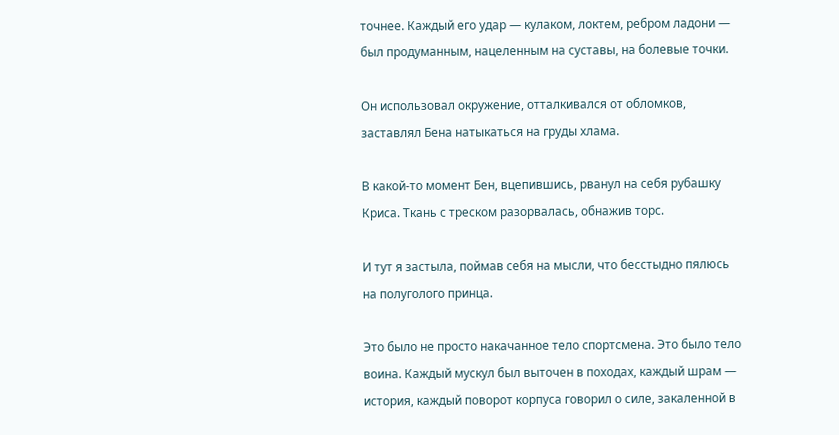точнее. Каждый его удар — кулаком, локтем, ребром ладони — был продуманным, нацеленным на суставы, на болевые точки.

Он использовал окружение, отталкивался от обломков, заставлял Бена натыкаться на груды хлама.

В какой-то момент Бен, вцепившись, рванул на себя рубашку Криса. Ткань с треском разорвалась, обнажив торс.

И тут я застыла, поймав себя на мысли, что бесстыдно пялюсь на полуголого принца.

Это было не просто накачанное тело спортсмена. Это было тело воина. Каждый мускул был выточен в походах, каждый шрам — история, каждый поворот корпуса говорил о силе, закаленной в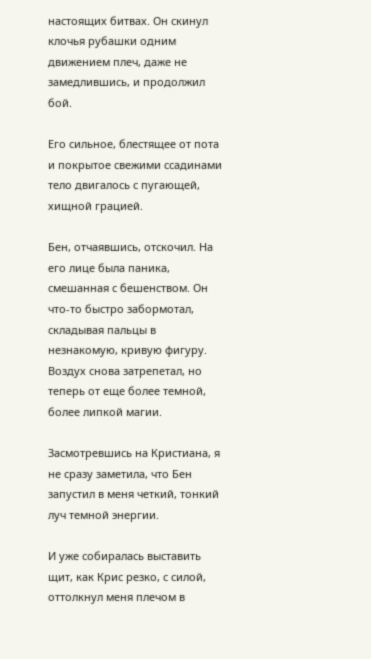настоящих битвах. Он скинул клочья рубашки одним движением плеч, даже не замедлившись, и продолжил бой.

Его сильное, блестящее от пота и покрытое свежими ссадинами тело двигалось с пугающей, хищной грацией.

Бен, отчаявшись, отскочил. На его лице была паника, смешанная с бешенством. Он что-то быстро забормотал, складывая пальцы в незнакомую, кривую фигуру. Воздух снова затрепетал, но теперь от еще более темной, более липкой магии.

Засмотревшись на Кристиана, я не сразу заметила, что Бен запустил в меня четкий, тонкий луч темной энергии.

И уже собиралась выставить щит, как Крис резко, с силой, оттолкнул меня плечом в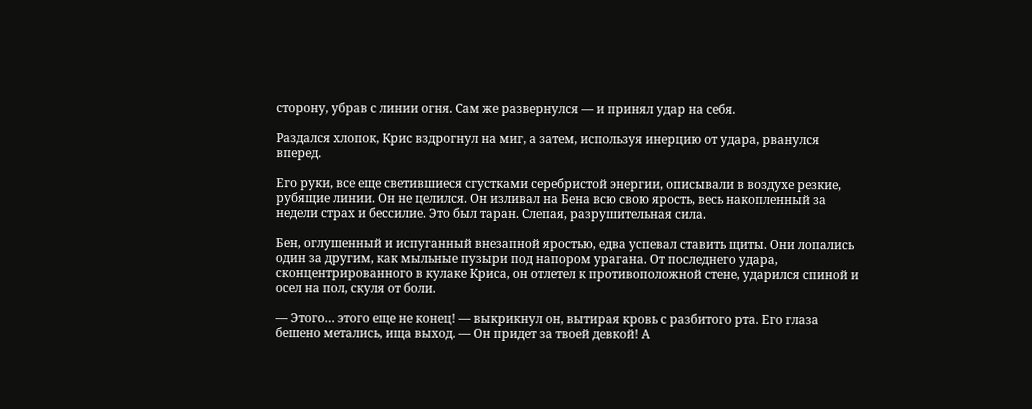сторону, убрав с линии огня. Сам же развернулся — и принял удар на себя.

Раздался хлопок, Крис вздрогнул на миг, а затем, используя инерцию от удара, рванулся вперед.

Его руки, все еще светившиеся сгустками серебристой энергии, описывали в воздухе резкие, рубящие линии. Он не целился. Он изливал на Бена всю свою ярость, весь накопленный за недели страх и бессилие. Это был таран. Слепая, разрушительная сила.

Бен, оглушенный и испуганный внезапной яростью, едва успевал ставить щиты. Они лопались один за другим, как мыльные пузыри под напором урагана. От последнего удара, сконцентрированного в кулаке Криса, он отлетел к противоположной стене, ударился спиной и осел на пол, скуля от боли.

— Этого… этого еще не конец! — выкрикнул он, вытирая кровь с разбитого рта. Его глаза бешено метались, ища выход. — Он придет за твоей девкой! А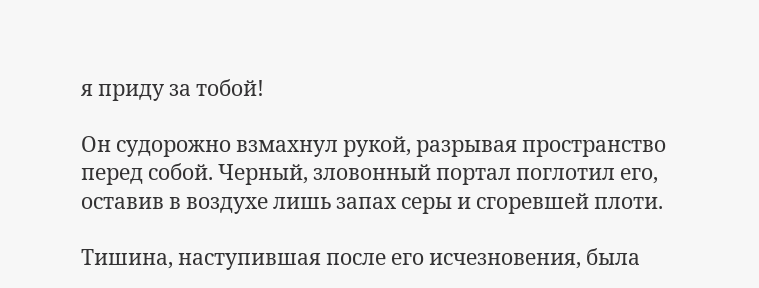я приду за тобой!

Он судорожно взмахнул рукой, разрывая пространство перед собой. Черный, зловонный портал поглотил его, оставив в воздухе лишь запах серы и сгоревшей плоти.

Тишина, наступившая после его исчезновения, была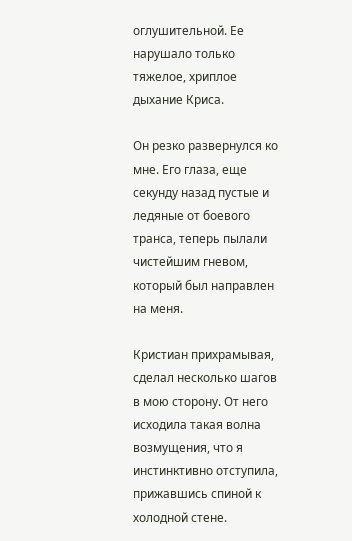оглушительной. Ее нарушало только тяжелое, хриплое дыхание Криса.

Он резко развернулся ко мне. Его глаза, еще секунду назад пустые и ледяные от боевого транса, теперь пылали чистейшим гневом, который был направлен на меня.

Кристиан прихрамывая, сделал несколько шагов в мою сторону. От него исходила такая волна возмущения, что я инстинктивно отступила, прижавшись спиной к холодной стене.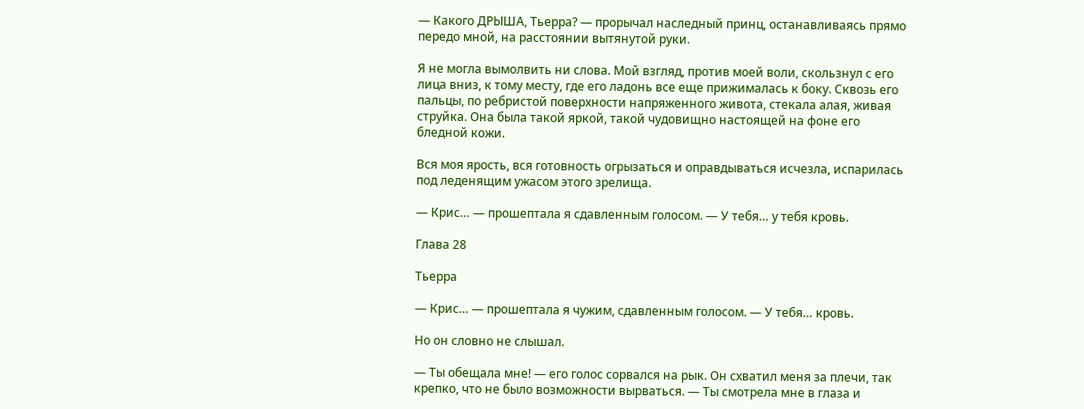— Какого ДРЫША, Тьерра? — прорычал наследный принц, останавливаясь прямо передо мной, на расстоянии вытянутой руки.

Я не могла вымолвить ни слова. Мой взгляд, против моей воли, скользнул с его лица вниз, к тому месту, где его ладонь все еще прижималась к боку. Сквозь его пальцы, по ребристой поверхности напряженного живота, стекала алая, живая струйка. Она была такой яркой, такой чудовищно настоящей на фоне его бледной кожи.

Вся моя ярость, вся готовность огрызаться и оправдываться исчезла, испарилась под леденящим ужасом этого зрелища.

— Крис… — прошептала я сдавленным голосом. — У тебя… у тебя кровь.

Глава 28

Тьерра

— Крис… — прошептала я чужим, сдавленным голосом. — У тебя… кровь.

Но он словно не слышал.

— Ты обещала мне! — его голос сорвался на рык. Он схватил меня за плечи, так крепко, что не было возможности вырваться. — Ты смотрела мне в глаза и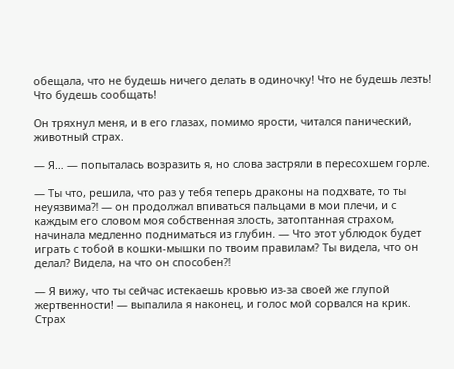обещала, что не будешь ничего делать в одиночку! Что не будешь лезть! Что будешь сообщать!

Он тряхнул меня, и в его глазах, помимо ярости, читался панический, животный страх.

— Я… — попыталась возразить я, но слова застряли в пересохшем горле.

— Ты что, решила, что раз у тебя теперь драконы на подхвате, то ты неуязвима⁈ — он продолжал впиваться пальцами в мои плечи, и с каждым его словом моя собственная злость, затоптанная страхом, начинала медленно подниматься из глубин. — Что этот ублюдок будет играть с тобой в кошки-мышки по твоим правилам? Ты видела, что он делал? Видела, на что он способен⁈

— Я вижу, что ты сейчас истекаешь кровью из-за своей же глупой жертвенности! — выпалила я наконец, и голос мой сорвался на крик. Страх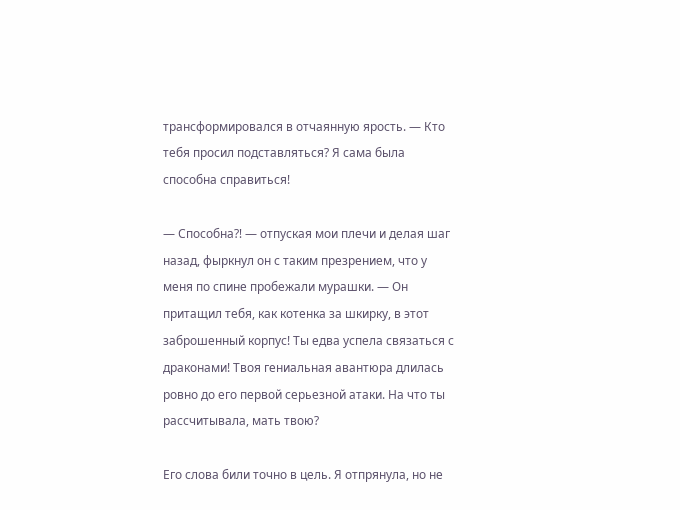трансформировался в отчаянную ярость. — Кто тебя просил подставляться? Я сама была способна справиться!

— Способна⁈ — отпуская мои плечи и делая шаг назад, фыркнул он с таким презрением, что у меня по спине пробежали мурашки. — Он притащил тебя, как котенка за шкирку, в этот заброшенный корпус! Ты едва успела связаться с драконами! Твоя гениальная авантюра длилась ровно до его первой серьезной атаки. На что ты рассчитывала, мать твою?

Его слова били точно в цель. Я отпрянула, но не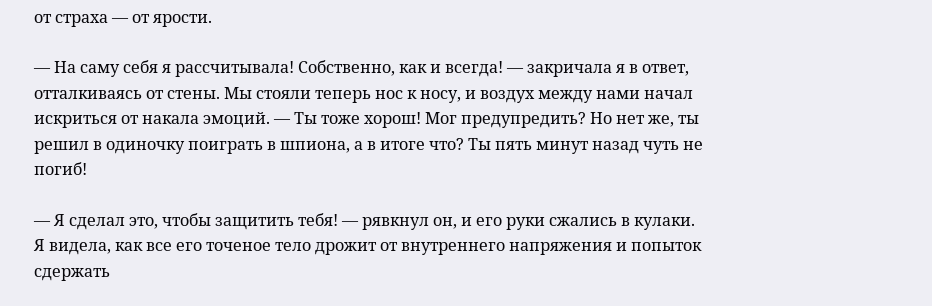от страха — от ярости.

— На саму себя я рассчитывала! Собственно, как и всегда! — закричала я в ответ, отталкиваясь от стены. Мы стояли теперь нос к носу, и воздух между нами начал искриться от накала эмоций. — Ты тоже хорош! Мог предупредить? Но нет же, ты решил в одиночку поиграть в шпиона, а в итоге что? Ты пять минут назад чуть не погиб!

— Я сделал это, чтобы защитить тебя! — рявкнул он, и его руки сжались в кулаки. Я видела, как все его точеное тело дрожит от внутреннего напряжения и попыток сдержать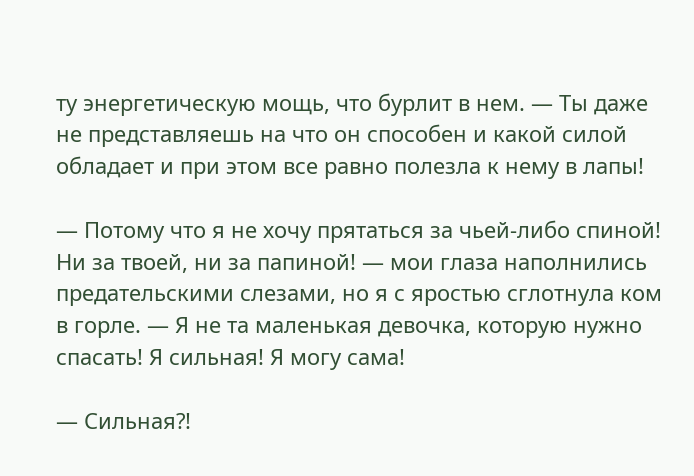ту энергетическую мощь, что бурлит в нем. — Ты даже не представляешь на что он способен и какой силой обладает и при этом все равно полезла к нему в лапы!

— Потому что я не хочу прятаться за чьей-либо спиной! Ни за твоей, ни за папиной! — мои глаза наполнились предательскими слезами, но я с яростью сглотнула ком в горле. — Я не та маленькая девочка, которую нужно спасать! Я сильная! Я могу сама!

— Сильная⁈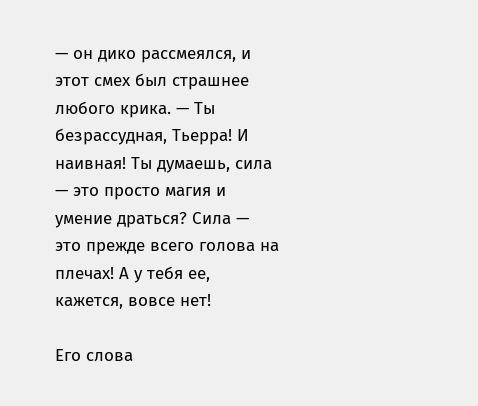— он дико рассмеялся, и этот смех был страшнее любого крика. — Ты безрассудная, Тьерра! И наивная! Ты думаешь, сила — это просто магия и умение драться? Сила — это прежде всего голова на плечах! А у тебя ее, кажется, вовсе нет!

Его слова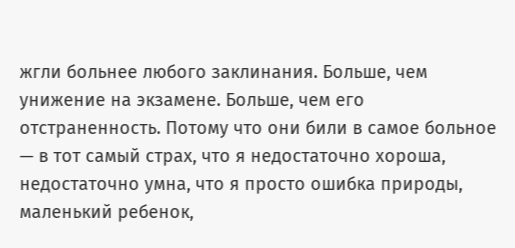жгли больнее любого заклинания. Больше, чем унижение на экзамене. Больше, чем его отстраненность. Потому что они били в самое больное — в тот самый страх, что я недостаточно хороша, недостаточно умна, что я просто ошибка природы, маленький ребенок,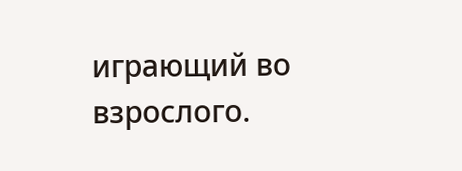играющий во взрослого.